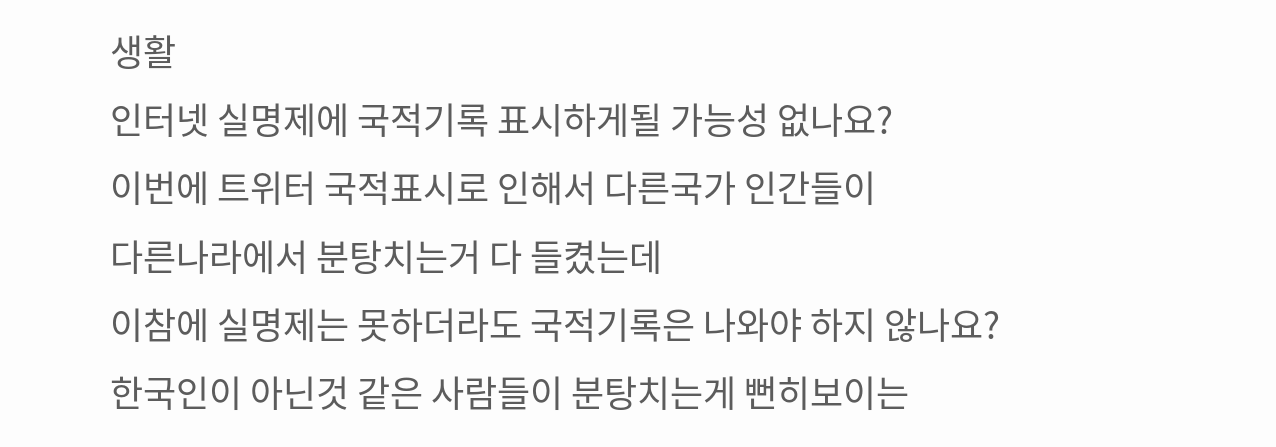생활
인터넷 실명제에 국적기록 표시하게될 가능성 없나요?
이번에 트위터 국적표시로 인해서 다른국가 인간들이
다른나라에서 분탕치는거 다 들켰는데
이참에 실명제는 못하더라도 국적기록은 나와야 하지 않나요?
한국인이 아닌것 같은 사람들이 분탕치는게 뻔히보이는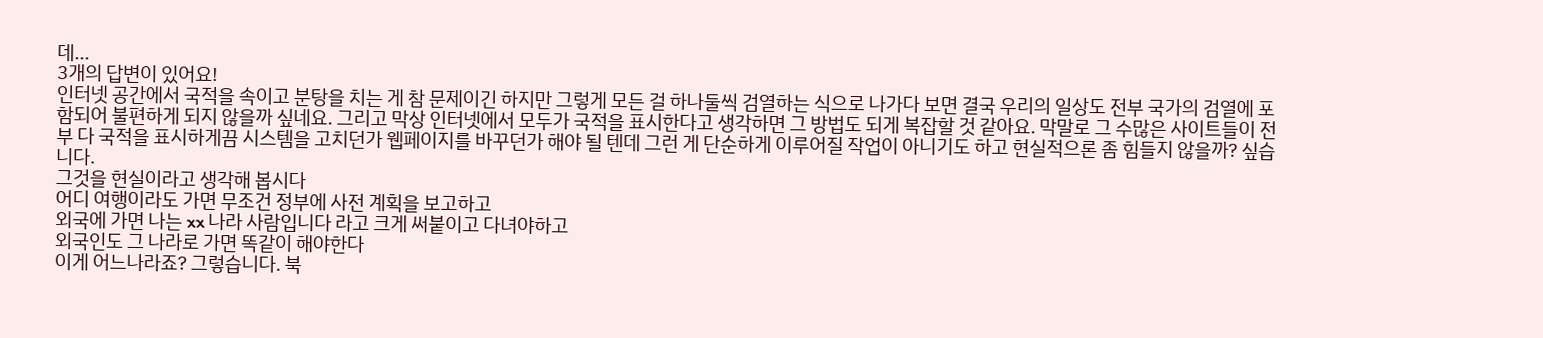데...
3개의 답변이 있어요!
인터넷 공간에서 국적을 속이고 분탕을 치는 게 참 문제이긴 하지만 그렇게 모든 걸 하나둘씩 검열하는 식으로 나가다 보면 결국 우리의 일상도 전부 국가의 검열에 포함되어 불편하게 되지 않을까 싶네요. 그리고 막상 인터넷에서 모두가 국적을 표시한다고 생각하면 그 방법도 되게 복잡할 것 같아요. 막말로 그 수많은 사이트들이 전부 다 국적을 표시하게끔 시스템을 고치던가 웹페이지를 바꾸던가 해야 될 텐데 그런 게 단순하게 이루어질 작업이 아니기도 하고 현실적으론 좀 힘들지 않을까? 싶습니다.
그것을 현실이라고 생각해 봅시다
어디 여행이라도 가면 무조건 정부에 사전 계획을 보고하고
외국에 가면 나는 xx 나라 사람입니다 라고 크게 써붙이고 다녀야하고
외국인도 그 나라로 가면 똑같이 해야한다
이게 어느나라죠? 그렇습니다. 북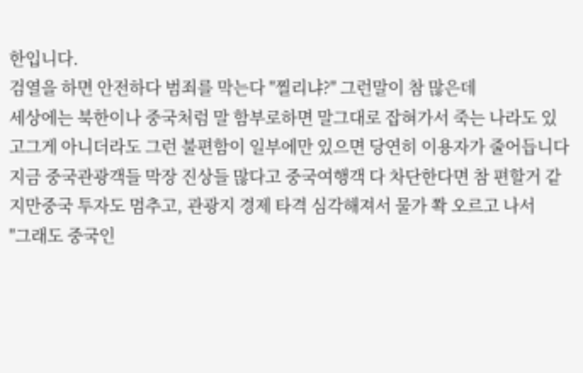한입니다.
검열을 하면 안전하다 범죄를 막는다 "찔리냐?" 그런말이 참 많은데
세상에는 북한이나 중국처럼 말 함부로하면 말그대로 잡혀가서 죽는 나라도 있고그게 아니더라도 그런 불편함이 일부에만 있으면 당연히 이용자가 줄어듭니다
지금 중국관광객들 막장 진상들 많다고 중국여행객 다 차단한다면 참 편할거 같지만중국 투자도 멈추고, 관광지 경제 타격 심각해져서 물가 쫙 오르고 나서
"그래도 중국인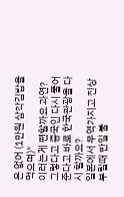은 없어 (1만원 삼각김밥을 먹으며)"
이러는게 편할까요 과연? 그렇다고 중국인 다시 풀어준다고 바로 한국관광을 다시 할까요?
일본에서 무역가지고 진상부릴때 반일 불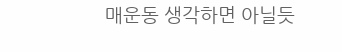매운동 생각하면 아닐듯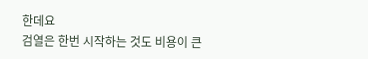한데요
검열은 한번 시작하는 것도 비용이 큰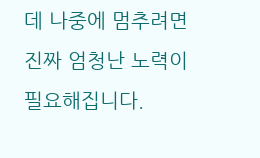데 나중에 멈추려면 진짜 엄청난 노력이 필요해집니다.